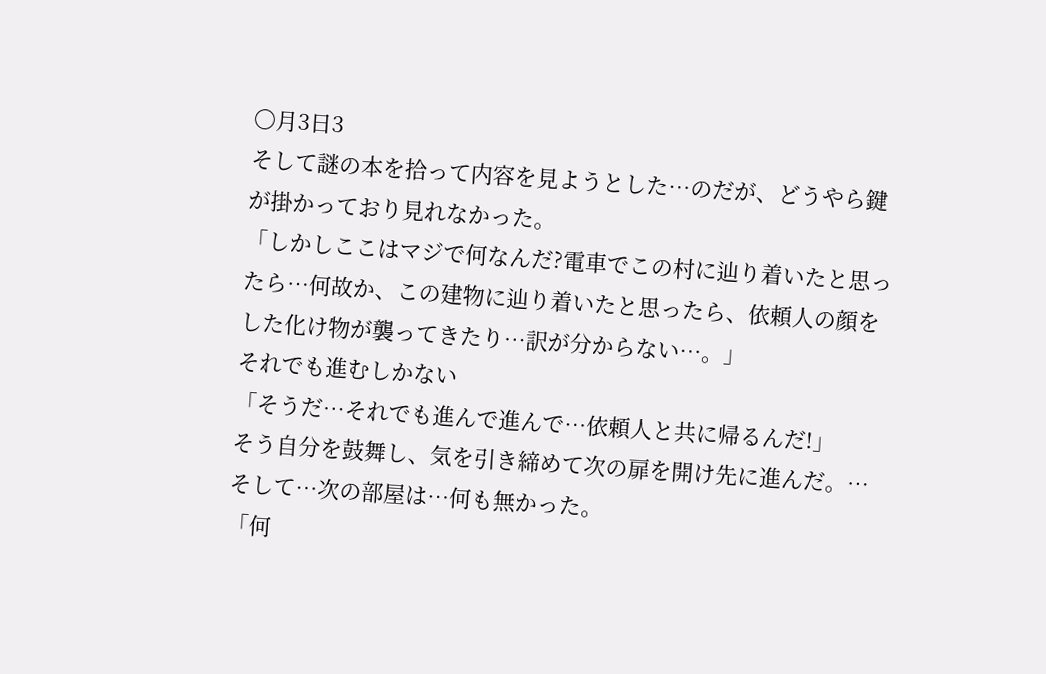〇月3日3
そして謎の本を拾って内容を見ようとした…のだが、どうやら鍵が掛かっており見れなかった。
「しかしここはマジで何なんだ?電車でこの村に辿り着いたと思ったら…何故か、この建物に辿り着いたと思ったら、依頼人の顔をした化け物が襲ってきたり…訳が分からない…。」
それでも進むしかない
「そうだ…それでも進んで進んで…依頼人と共に帰るんだ!」
そう自分を鼓舞し、気を引き締めて次の扉を開け先に進んだ。…そして…次の部屋は…何も無かった。
「何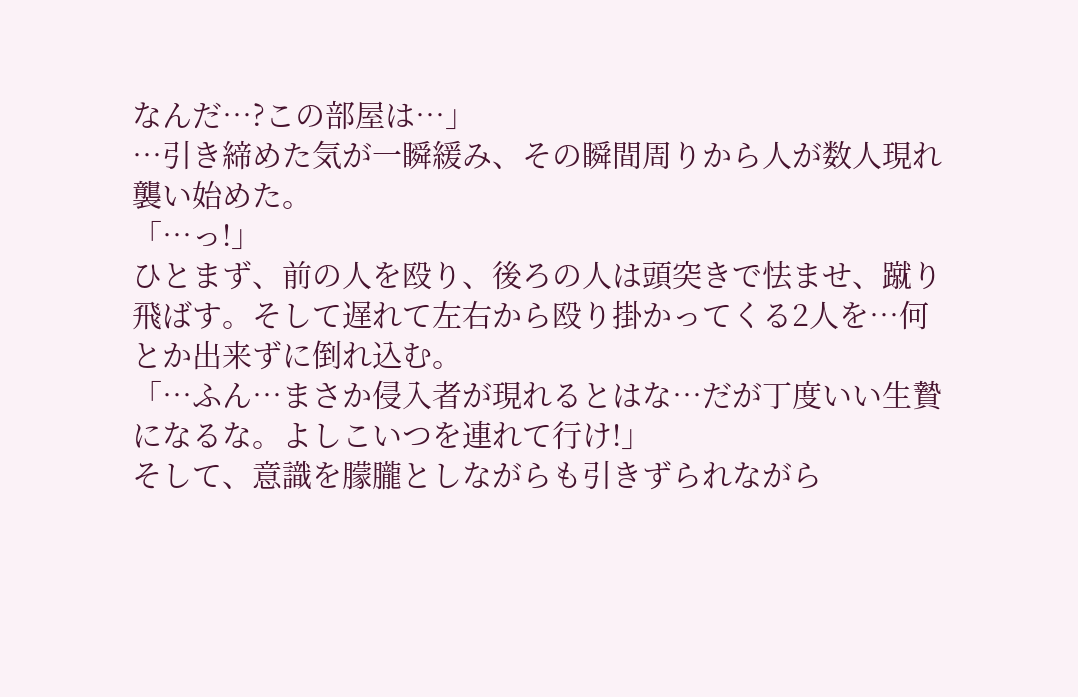なんだ…?この部屋は…」
…引き締めた気が一瞬緩み、その瞬間周りから人が数人現れ襲い始めた。
「…っ!」
ひとまず、前の人を殴り、後ろの人は頭突きで怯ませ、蹴り飛ばす。そして遅れて左右から殴り掛かってくる2人を…何とか出来ずに倒れ込む。
「…ふん…まさか侵入者が現れるとはな…だが丁度いい生贄になるな。よしこいつを連れて行け!」
そして、意識を朦朧としながらも引きずられながら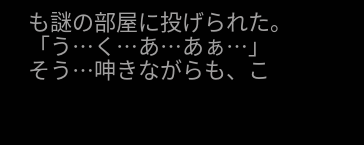も謎の部屋に投げられた。
「う…く…あ…あぁ…」
そう…呻きながらも、こ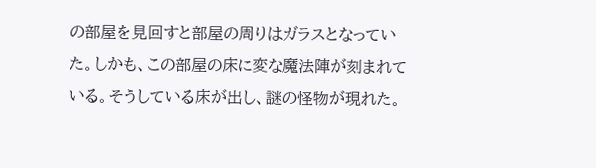の部屋を見回すと部屋の周りはガラスとなっていた。しかも、この部屋の床に変な魔法陣が刻まれている。そうしている床が出し、謎の怪物が現れた。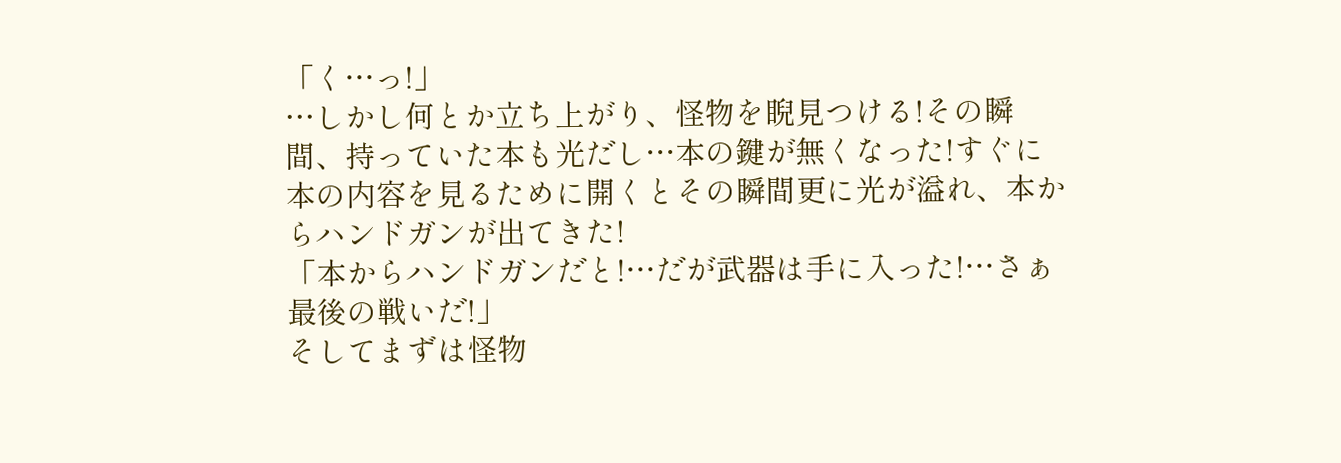「く…っ!」
…しかし何とか立ち上がり、怪物を睨見つける!その瞬間、持っていた本も光だし…本の鍵が無くなった!すぐに本の内容を見るために開くとその瞬間更に光が溢れ、本からハンドガンが出てきた!
「本からハンドガンだと!…だが武器は手に入った!…さぁ最後の戦いだ!」
そしてまずは怪物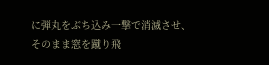に弾丸をぶち込み一撃で消滅させ、そのまま窓を蹴り飛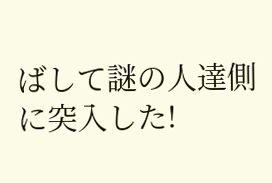ばして謎の人達側に突入した!